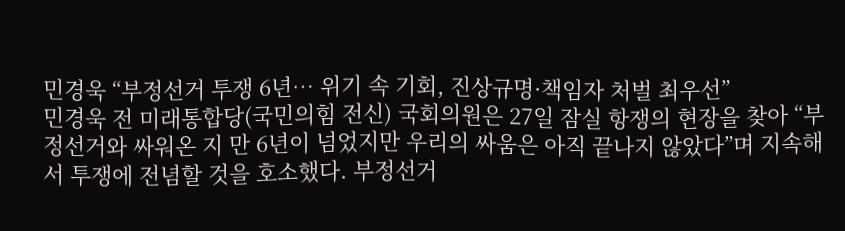민경욱 “부정선거 투쟁 6년… 위기 속 기회, 진상규명·책임자 처벌 최우선”
민경욱 전 미래통합당(국민의힘 전신) 국회의원은 27일 잠실 항쟁의 현장을 찾아 “부정선거와 싸워온 지 만 6년이 넘었지만 우리의 싸움은 아직 끝나지 않았다”며 지속해서 투쟁에 전념할 것을 호소했다. 부정선거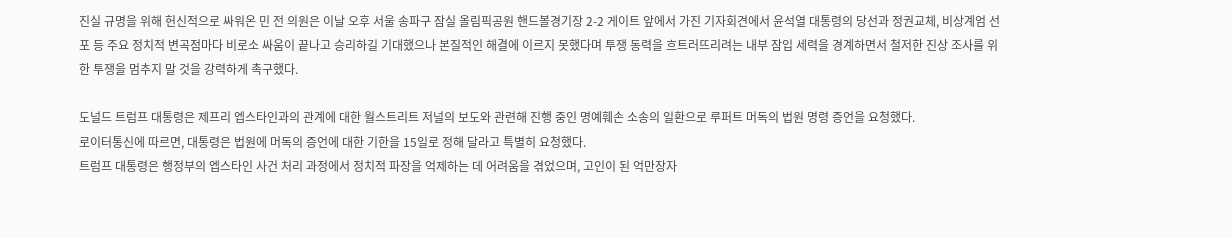진실 규명을 위해 헌신적으로 싸워온 민 전 의원은 이날 오후 서울 송파구 잠실 올림픽공원 핸드볼경기장 2-2 게이트 앞에서 가진 기자회견에서 윤석열 대통령의 당선과 정권교체, 비상계엄 선포 등 주요 정치적 변곡점마다 비로소 싸움이 끝나고 승리하길 기대했으나 본질적인 해결에 이르지 못했다며 투쟁 동력을 흐트러뜨리려는 내부 잠입 세력을 경계하면서 철저한 진상 조사를 위한 투쟁을 멈추지 말 것을 강력하게 촉구했다.

도널드 트럼프 대통령은 제프리 엡스타인과의 관계에 대한 월스트리트 저널의 보도와 관련해 진행 중인 명예훼손 소송의 일환으로 루퍼트 머독의 법원 명령 증언을 요청했다.
로이터통신에 따르면, 대통령은 법원에 머독의 증언에 대한 기한을 15일로 정해 달라고 특별히 요청했다.
트럼프 대통령은 행정부의 엡스타인 사건 처리 과정에서 정치적 파장을 억제하는 데 어려움을 겪었으며, 고인이 된 억만장자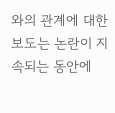와의 관계에 대한 보도는 논란이 지속되는 동안에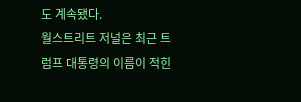도 계속됐다.
월스트리트 저널은 최근 트럼프 대통령의 이름이 적힌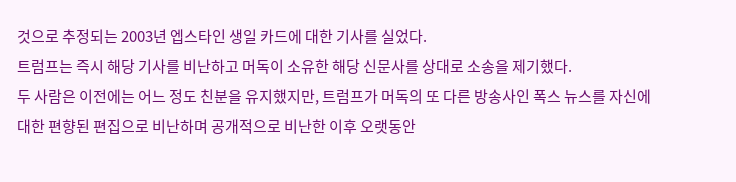것으로 추정되는 2003년 엡스타인 생일 카드에 대한 기사를 실었다.
트럼프는 즉시 해당 기사를 비난하고 머독이 소유한 해당 신문사를 상대로 소송을 제기했다.
두 사람은 이전에는 어느 정도 친분을 유지했지만, 트럼프가 머독의 또 다른 방송사인 폭스 뉴스를 자신에 대한 편향된 편집으로 비난하며 공개적으로 비난한 이후 오랫동안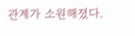관계가 소원해졌다.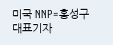미국 NNP=홍성구 대표기자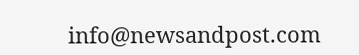info@newsandpost.com